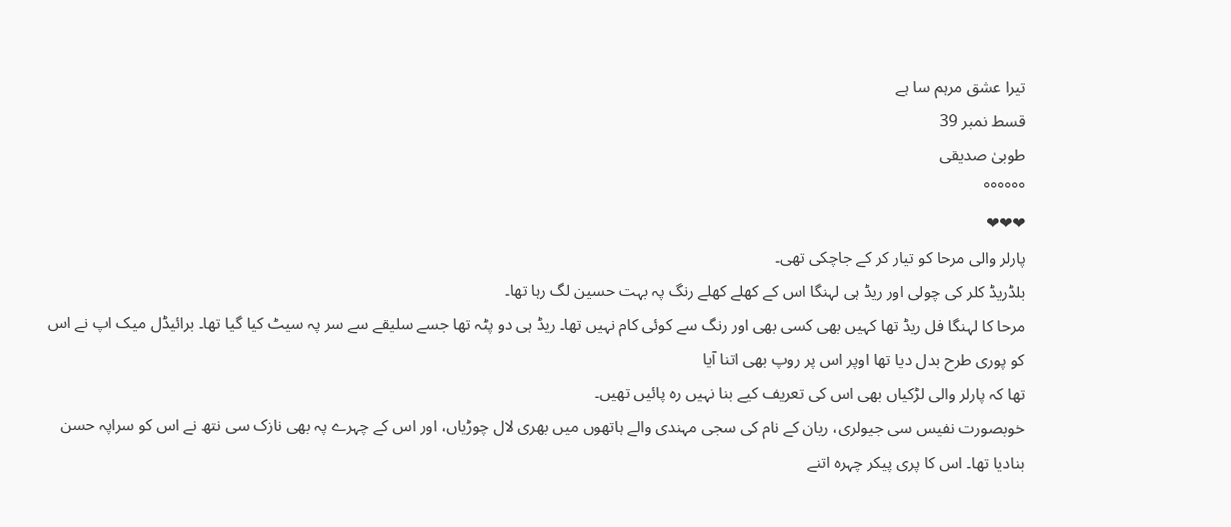تیرا عشق مرہم سا ہے
قسط نمبر 39
طوبیٰ صدیقی
°°°°°°
❤❤❤
پارلر والی مرحا کو تیار کر کے جاچکی تھی۔
بلڈریڈ کلر کی چولی اور ریڈ ہی لہنگا اس کے کھلے کھلے رنگ پہ بہت حسین لگ رہا تھا۔
مرحا کا لہنگا فل ریڈ تھا کہیں بھی کسی بھی اور رنگ سے کوئی کام نہیں تھا۔ ریڈ ہی دو پٹہ تھا جسے سلیقے سے سر پہ سیٹ کیا گیا تھا۔ برائیڈل میک اپ نے اس کو پوری طرح بدل دیا تھا اوپر اس پر روپ بھی اتنا آیا
تھا کہ پارلر والی لڑکیاں بھی اس کی تعریف کیے بنا نہیں رہ پائیں تھیں۔
خوبصورت نفیس سی جیولری، ریان کے نام کی سجی مہندی والے ہاتھوں میں بھری لال چوڑیاں، اور اس کے چہرے پہ بھی نازک سی نتھ نے اس کو سراپہ حسن بنادیا تھا۔ اس کا پری پیکر چہرہ اتنے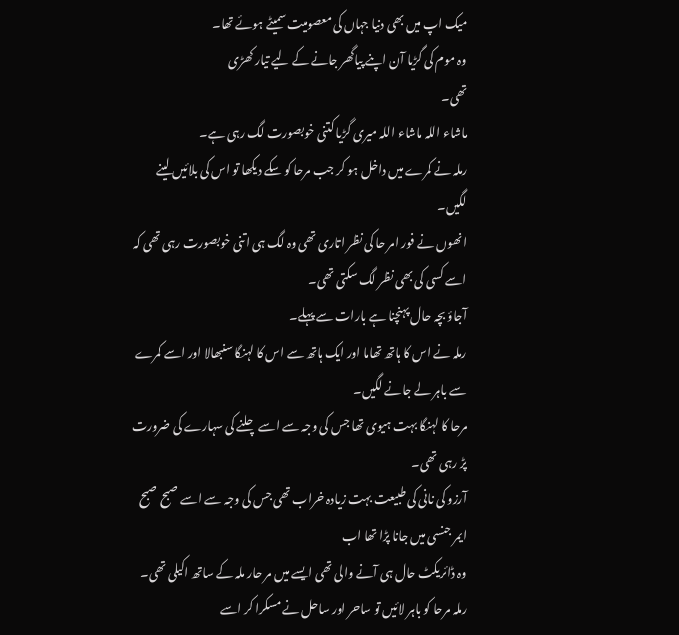میک اپ میں بھی دنیا جہاں کی معصومیت سمیٹے ہوئے تھا۔
وہ موم کی گڑیا آن اپنے پیاگھر جانے کے لیے تیار کھڑی
تھی۔
ماشاء اللہ ماشاء اللہ میری گڑیا کتنی خوبصورت لگ رہی ہے۔
رملہ نے کمرے میں داخل ہو کر جب مرحا کو سکے دیکھا تو اس کی بلائیں لینے لگیں۔
انھوں نے فور امر حا کی نظر اتاری تھی وہ لگ ہی اتنی خوبصورت رہی تھی کہ اسے کسی کی بھی نظر لگ سکتی تھی۔
آجاؤ بچہ حال پہنچنا ہے بارات سے پہلے۔
رملہ نے اس کا ہاتھ تھاما اور ایک ہاتھ سے اس کا لہنگا سنبھالا اور اسے کمرے سے باہر لے جانے لگیں۔
مرحا کا لہنگا بہت ہیوی تھا جس کی وجہ سے اسے چلنے کی سہارے کی ضرورت پڑ رہی تھی۔
آرزو کی نانی کی طبیعت بہت زیادہ خراب تھی جس کی وجہ سے اسے صبح صبح ایمر جنسی میں جانا پڑا تھا اب
وہ ڈائریکٹ حال ہی آنے والی تھی ایسے میں مر حار ملہ کے ساتھ اکیلی تھی۔
رملہ مرحا کو باہر لائیں تو ساحر اور ساحل نے مسکرا کر اسے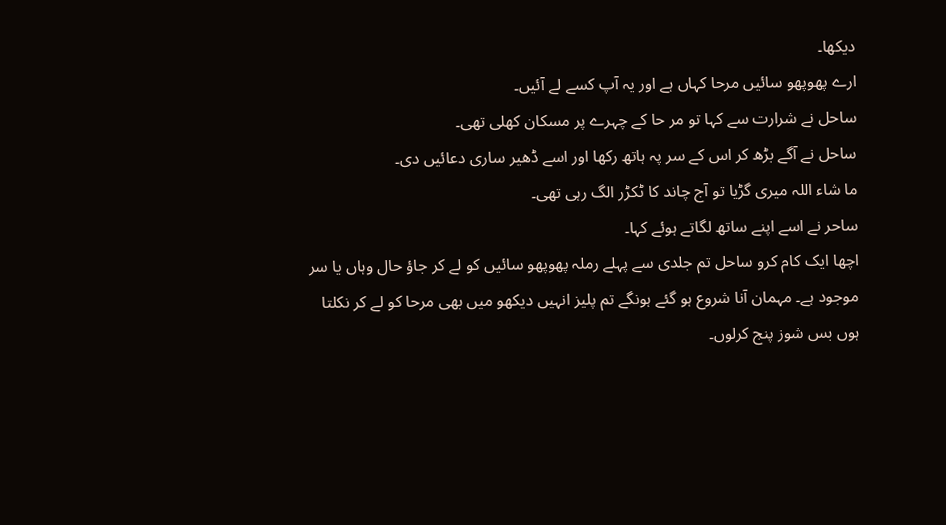دیکھا۔
ارے پھوپھو سائیں مرحا کہاں ہے اور یہ آپ کسے لے آئیں۔
ساحل نے شرارت سے کہا تو مر حا کے چہرے پر مسکان کھلی تھی۔
ساحل نے آگے بڑھ کر اس کے سر پہ ہاتھ رکھا اور اسے ڈھیر ساری دعائیں دی۔
ما شاء اللہ میری گڑیا تو آج چاند کا ٹکڑر الگ رہی تھی۔
ساحر نے اسے اپنے ساتھ لگاتے ہوئے کہا۔
اچھا ایک کام کرو ساحل تم جلدی سے پہلے رملہ پھوپھو سائیں کو لے کر جاؤ حال وہاں یا سر موجود ہے۔ مہمان آنا شروع ہو گئے ہونگے تم پلیز انہیں دیکھو میں بھی مرحا کو لے کر نکلتا ہوں بس شوز پنج کرلوں۔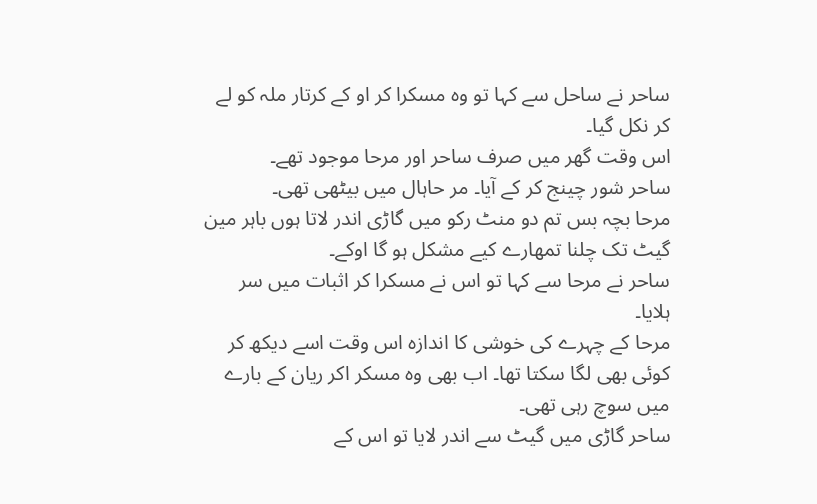ساحر نے ساحل سے کہا تو وہ مسکرا کر او کے کرتار ملہ کو لے کر نکل گیا۔
اس وقت گھر میں صرف ساحر اور مرحا موجود تھے۔
ساحر شور چینج کر کے آیا۔ مر حاہال میں بیٹھی تھی۔
مرحا بچہ بس تم دو منٹ رکو میں گاڑی اندر لاتا ہوں باہر مین گیٹ تک چلنا تمھارے کیے مشکل ہو گا اوکے۔
ساحر نے مرحا سے کہا تو اس نے مسکرا کر اثبات میں سر ہلایا۔
مرحا کے چہرے کی خوشی کا اندازہ اس وقت اسے دیکھ کر کوئی بھی لگا سکتا تھا۔ اب بھی وہ مسکر اکر ریان کے بارے میں سوچ رہی تھی۔
ساحر گاڑی میں گیٹ سے اندر لایا تو اس کے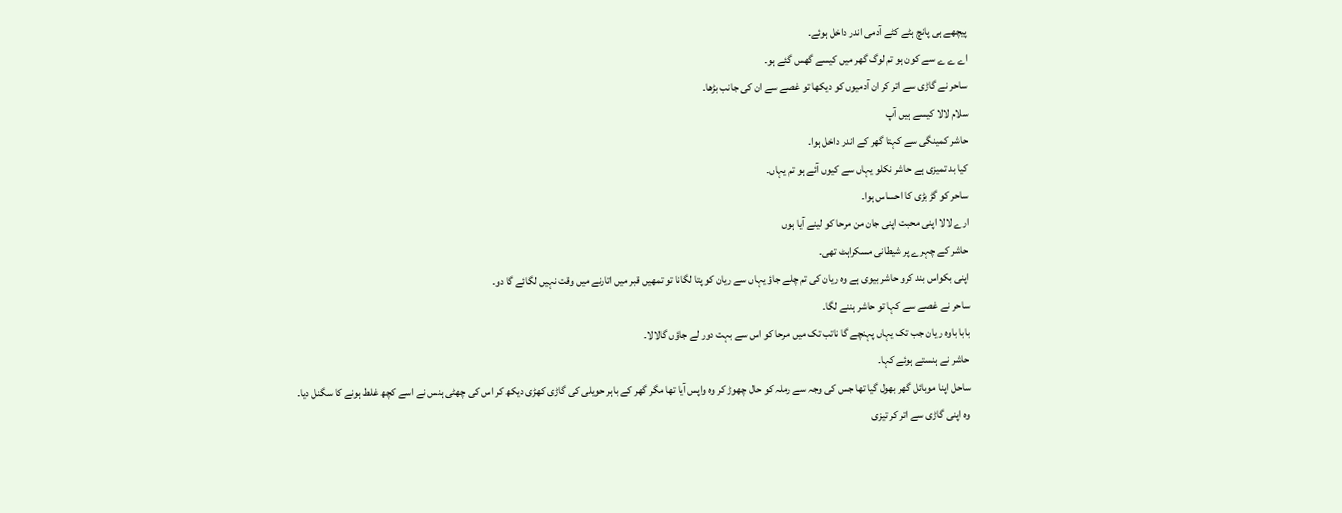پیچھے ہی پانچ ہٹے کٹے آدمی اندر داخل ہوئے۔
اے ے ے سے کون ہو تم لوگ گھر میں کیسے گھس گئے ہو۔
ساحر نے گاڑی سے اتر کر ان آدمیوں کو دیکھا تو غصے سے ان کی جانب بڑھا۔
سلام لالا کیسے ہیں آپ
حاشر کمینگی سے کہتا گھر کے اندر داخل ہوا۔
کیا بد تمیزی ہے حاشر نکلو یہاں سے کیوں آئے ہو تم یہاں۔
ساحر کو گڑ بڑی کا احساس ہوا۔
ارے لالا اپنی محبت اپنی جان من مرحا کو لینے آیا ہوں
حاشر کے چہرے پر شیطانی مسکراہٹ تھی۔
اپنی بکواس بند کرو حاشر بیوی ہے وہ ریان کی تم چلے جاؤ یہاں سے ریان کو پتا لگانا تو تمھیں قبر میں اتارنے میں وقت نہیں لگائے گا دو۔
ساحر نے غصے سے کہا تو حاشر ہننے لگا۔
بابا باوه ر یان جب تک یہاں پہنچے گا ناتب تک میں مرحا کو اس سے بہت دور لے جاؤں گالالا۔
حاشر نے ہنستے ہوئے کہا۔
ساحل اپنا موبائل گھر بھول گیا تھا جس کی وجہ سے رملہ کو حال چھوڑ کر وہ واپس آیا تھا مگر گھر کے باہر حویلی کی گاڑی کھڑی دیکھ کر اس کی چھٹی ہنس نے اسے کچھ غلط ہونے کا سگنل دیا۔
وہ اپنی گاڑی سے اتر کر تیزی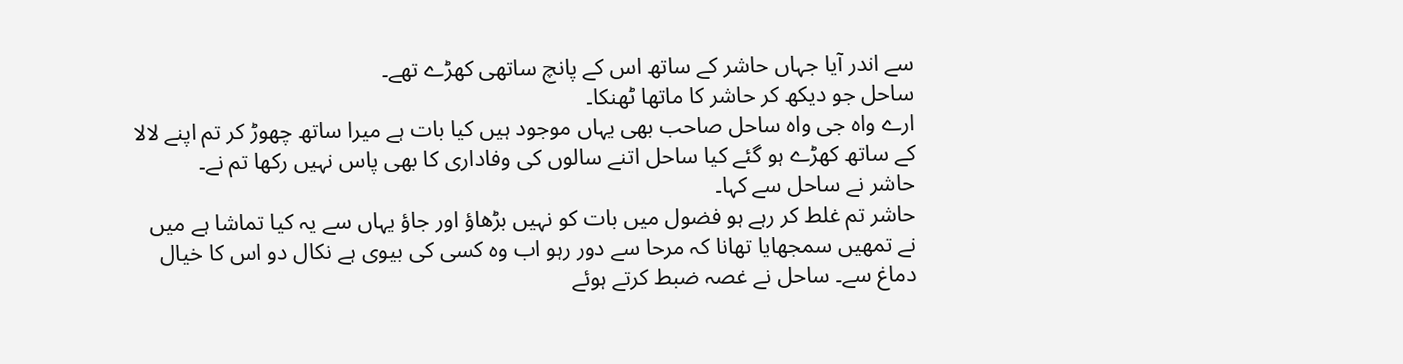سے اندر آیا جہاں حاشر کے ساتھ اس کے پانچ ساتھی کھڑے تھے۔
ساحل جو دیکھ کر حاشر کا ماتھا ٹھنکا۔
ارے واہ جی واہ ساحل صاحب بھی یہاں موجود ہیں کیا بات ہے میرا ساتھ چھوڑ کر تم اپنے لالا کے ساتھ کھڑے ہو گئے کیا ساحل اتنے سالوں کی وفاداری کا بھی پاس نہیں رکھا تم نے۔
حاشر نے ساحل سے کہا۔
حاشر تم غلط کر رہے ہو فضول میں بات کو نہیں بڑھاؤ اور جاؤ یہاں سے یہ کیا تماشا ہے میں نے تمھیں سمجھایا تھانا کہ مرحا سے دور رہو اب وہ کسی کی بیوی ہے نکال دو اس کا خیال دماغ سے۔ ساحل نے غصہ ضبط کرتے ہوئے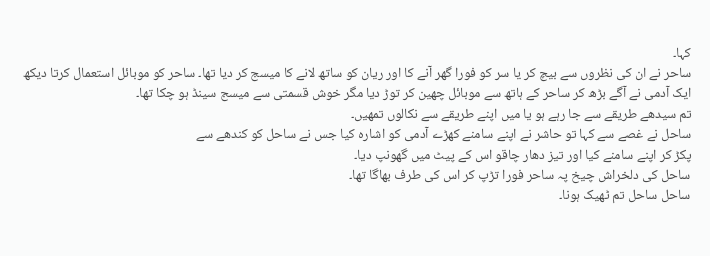کہا۔
ساحر نے ان کی نظروں سے بیچ کر یا سر کو فورا گھر آنے کا اور ریان کو ساتھ لانے کا میسج کر دیا تھا۔ ساحر کو موبائل استعمال کرتا دیکھ ایک آدمی نے آگے بڑھ کر ساحر کے ہاتھ سے موبائل چھین کر توڑ دیا مگر خوش قسمتی سے میسج سینڈ ہو چکا تھا۔
تم سیدھے طریقے سے جا رہے ہو یا میں اپنے طریقے سے نکالوں تمھیں۔
ساحل نے غصے سے کہا تو حاشر نے اپنے سامنے کھڑے آدمی کو اشارہ کیا جس نے ساحل کو کندھے سے
پکڑ کر اپنے سامنے کیا اور تیز دھار چاقو اس کے پیٹ میں گھونپ دیا۔
ساحل کی دلخراش چیخ پہ ساحر فورا تڑپ کر اس کی طرف بھاگا تھا۔
ساحل ساحل تم ٹھیک ہونا۔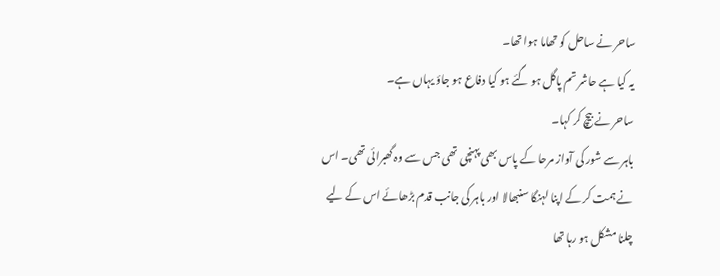ساحر نے ساحل کو تھاما ہوا تھا۔
یہ کیا ہے حاشر تم پاگل ہو گئے ہو کیا دفاع ہو جاؤ یہاں ہے۔
ساحر نے بیچ کر کہا۔
باہر سے شور کی آواز مرحا کے پاس بھی پہنچی تھی جس سے وہ گھبرائی تھی۔ اس نے ہمت کر کے اپنا لہنگا سنبھالا اور باہر کی جانب قدم بڑھائے اس کے لیے چلنا مشکل ہو رہا تھا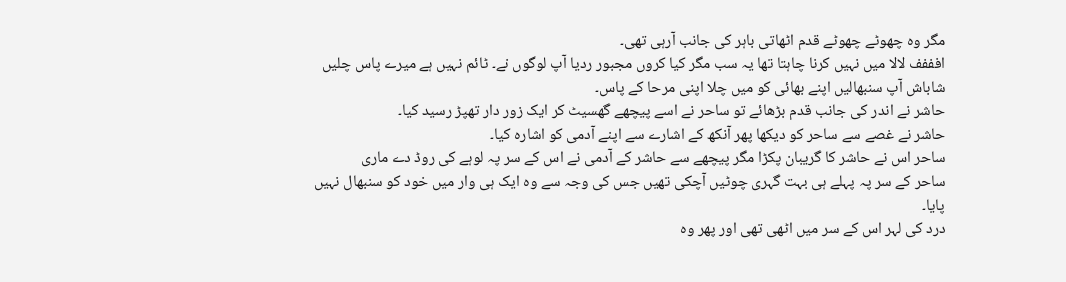مگر وہ چھوٹے چھوٹے قدم اٹھاتی باہر کی جانب آرہی تھی۔
افففف لالا میں نہیں کرنا چاہتا تھا یہ سب مگر کیا کروں مجبور ردیا آپ لوگوں نے۔ ٹائم نہیں ہے میرے پاس چلیں شاباش آپ سنبھالیں اپنے بھائی کو میں چلا اپنی مرحا کے پاس۔
حاشر نے اندر کی جانب قدم بڑھائے تو ساحر نے اسے پیچھے گھسیٹ کر ایک زور دار تھپڑ رسید کیا۔
حاشر نے غصے سے ساحر کو دیکھا پھر آنکھ کے اشارے سے اپنے آدمی کو اشارہ کیا۔
ساحر اس نے حاشر کا گریبان پکڑا مگر پیچھے سے حاشر کے آدمی نے اس کے سر پہ لوہے کی روڈ دے ماری
ساحر کے سر پہ پہلے ہی بہت گہری چوٹیں آچکی تھیں جس کی وجہ سے وہ ایک ہی وار میں خود کو سنبھال نہیں پایا۔
درد کی لہر اس کے سر میں اٹھی تھی اور پھر وہ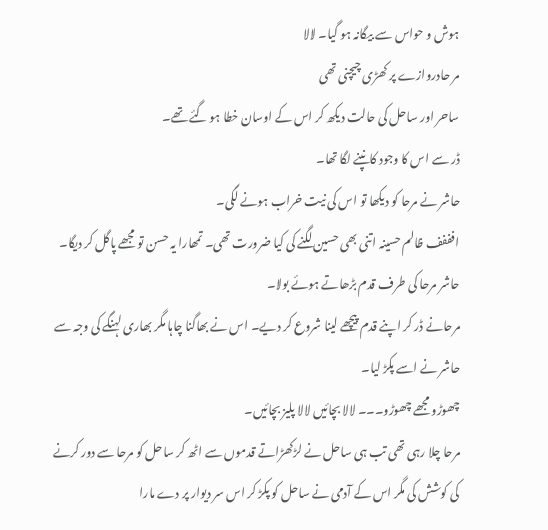ہوش و حواس سے بیگانہ ہو گیا۔ لالا
مر حادروازے پر کھڑی چیچنی تھی
ساحر اور ساحل کی حالت دیکھ کر اس کے اوسان خطا ہو گئے تھے۔
ڈر سے اس کا وجود کانپنے لگا تھا۔
حاشر نے مرحا کو دیکھا تو اس کی نیت خراب ہونے لگی۔
افففف ظالم حسینہ اتنی بھی حسین لگنے کی کیا ضرورت تھی۔ تمھارا یہ حسن تو مجھے پاگل کر دیگا۔
حاشر مرحا کی طرف قدم بڑھاتے ہوئے بولا۔
مرحانے ڈر کر اپنے قدم پیچھے لینا شروع کر دیے۔ اس نے بھاگنا چاہا مگر بھاری لہنگے کی وجہ سے حاشر نے اسے پکڑ لیا۔
چھوڑو مجھے چھوڑو۔۔۔ لالا بچائیں لالا پلیز بچائیں۔
مرحا چلا رہی تھی تب ہی ساحل نے لڑکھڑاتے قدموں سے اٹھ کر ساحل کو مرحا سے دور کرنے کی کوشش کی مگر اس کے آدمی نے ساحل کو پکڑ کر اس سر دیوار پر دے مارا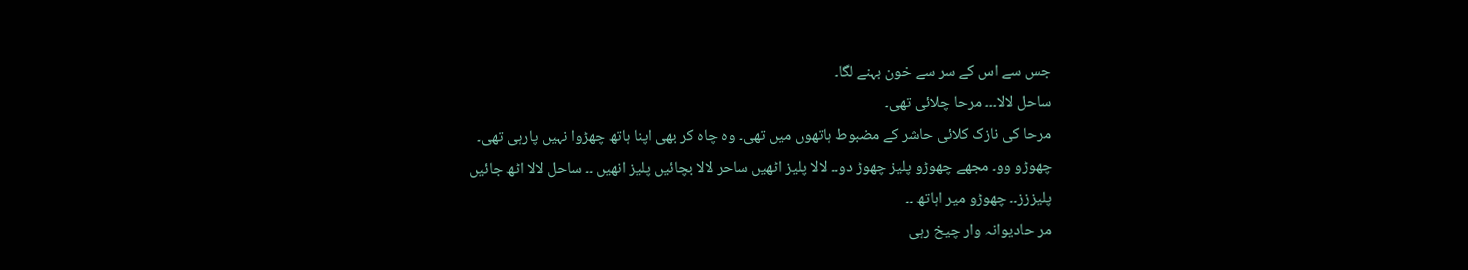جس سے اس کے سر سے خون بہنے لگا۔
ساحل لالا۔۔۔ مرحا چلائی تھی۔
مرحا کی نازک کلائی حاشر کے مضبوط ہاتھوں میں تھی۔ وہ چاہ کر بھی اپنا ہاتھ چھڑوا نہیں پارہی تھی۔
چھوڑو وو۔ مجھے چھوڑو پلیز چھوڑ دو۔۔ لالا پلیز اٹھیں ساحر لالا بچائیں پلیز انھیں ۔۔ ساحل لالا اٹھ جائیں
پلیززز۔۔ چھوڑو میر اہاتھ ۔۔
مر حادیوانہ وار چیخ رہی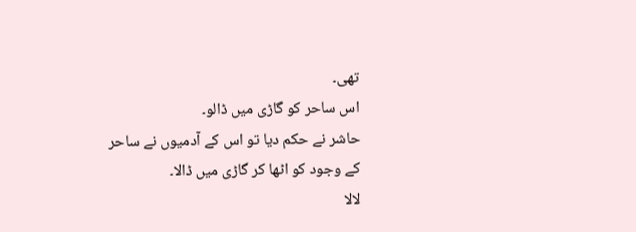تھی۔
اس ساحر کو گاڑی میں ڈالو۔
حاشر نے حکم دیا تو اس کے آدمیوں نے ساحر کے وجود کو اٹھا کر گاڑی میں ڈالا۔
لالا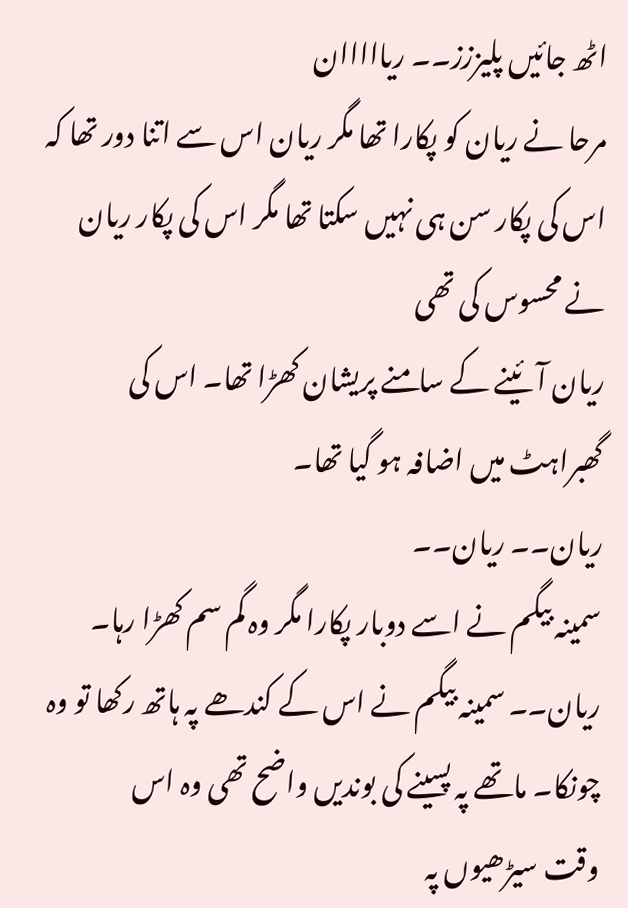اٹھ جائیں پلیززز۔۔ ریااااان
مرحا نے ریان کو پکارا تھا مگر ریان اس سے اتنا دور تھا کہ اس کی پکار سن ہی نہیں سکتا تھا مگر اس کی پکار ریان نے محسوس کی تھی
ریان آئینے کے سامنے پریشان کھڑا تھا۔ اس کی گھبراہٹ میں اضافہ ہو گیا تھا۔
ریان۔۔ ریان۔۔
سمینہ بیگم نے اسے دوبار پکارا مگر وہ گم سم کھڑا رہا۔
ریان۔۔ سمینہ بیگم نے اس کے کندھے پہ ہاتھ رکھا تو وہ چونکا۔ ماتھے پہ پسینے کی بوندیں واضح تھی وہ اس
وقت سیڑھیوں پہ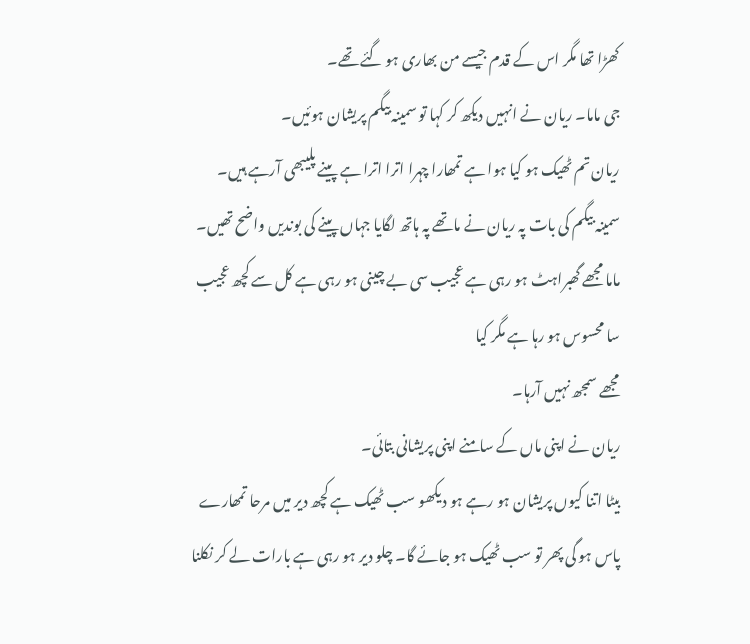کھڑا تھا مگر اس کے قدم جیسے من بھاری ہو گئے تھے۔
جی ماما۔ ریان نے انہیں دیکھ کر کہا تو سمینہ بیگم پریشان ہوئیں۔
ریان تم ٹھیک ہو کیا ہوا ہے تمھارا چہرا اترا اترا ہے پینے پلیبھی آرہے ہیں۔
سمینہ بیگم کی بات پہ ریان نے ماتھے پہ ہاتھ لگایا جہاں پینے کی بوندیں واضح تھیں۔
ماما مجھے گھبراہٹ ہو رہی ہے عجیب سی بے چینی ہو رہی ہے کل سے کچھ عجیب سا محسوس ہو رہا ہے مگر کیا
مجھے سمجھ نہیں آرہا۔
ریان نے اپنی ماں کے سامنے اپنی پریشانی بتائی۔
بیٹا اتنا کیوں پریشان ہو رہے ہو دیکھو سب ٹھیک ہے کچھ دیر میں مرحا تمھارے پاس ہو گی پھر تو سب ٹھیک ہو جائے گا۔ چلو دیر ہو رہی ہے بارات لے کر نکلنا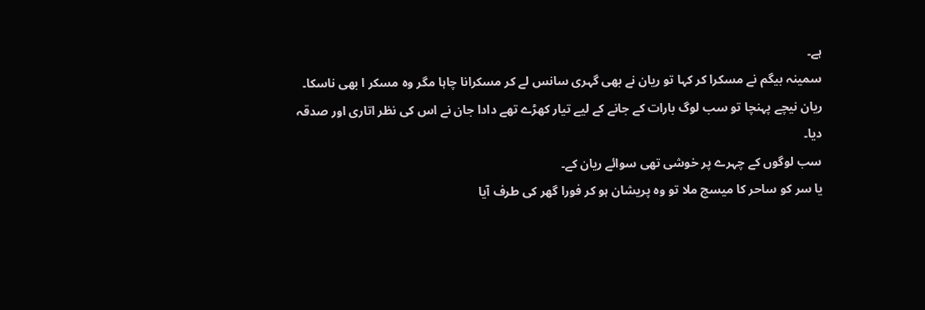ہے۔
سمینہ بیگم نے مسکرا کر کہا تو ریان نے بھی گہری سانس لے کر مسکرانا چاہا مگر وہ مسکر ا بھی ناسکا۔
ریان نیچے پہنچا تو سب لوگ بارات کے جانے کے لیے تیار کھڑے تھے دادا جان نے اس کی نظر اتاری اور صدقہ دیا۔
سب لوگوں کے چہرے پر خوشی تھی سوائے ریان کے۔
یا سر کو ساحر کا میسج ملا تو وہ پریشان ہو کر فورا گھر کی طرف آیا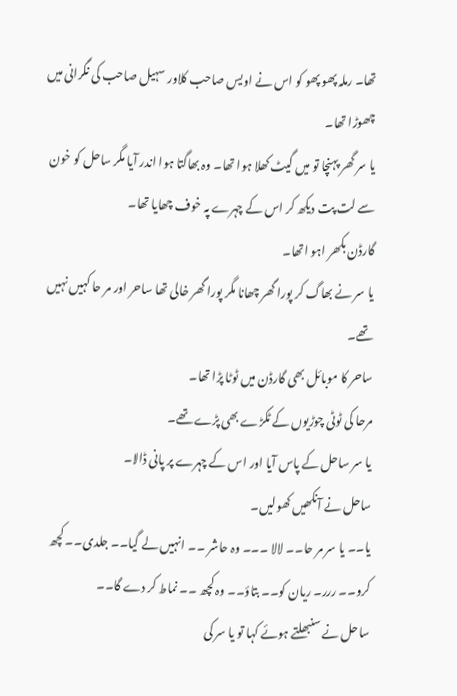تھا۔ رملہ پھو پھو کو اس نے اویس صاحب کلاور سہیل صاحب کی نگرانی میں چھوڑا تھا۔
یا سر گھر پہنچا تو میں گیٹ کھلا ہوا تھا۔ وہ بھاگتا ہوا اندر آیا مگر ساحل کو خون سے لت پت دیکھ کر اس کے چہرے پہ خوف چھایا تھا۔
گارڈن بکھر اہو اتھا۔
یا سر نے بھاگ کر پورا گھر چھانا مگر پورا گھر خالی تھا ساحر اور مر حا کہیں نہیں تھے۔
ساحر کا موبائل بھی گارڈن میں ٹوٹا پڑا تھا۔
مرحا کی ٹوٹی چوڑیوں کے ٹکڑے بھی پڑے تھے۔
یا سر ساحل کے پاس آیا اور اس کے چہرے پر پانی ڈالا۔
ساحل نے آنکھیں کھولیں۔
یا۔۔ یا سر مر حا۔۔ لالا ۔۔۔ وہ حاشر ۔۔ انہیں لے گیا۔۔ جلدی۔۔ کچھ کرو۔۔ ررر۔ ریان کو۔۔ بتاؤ۔۔ وہ کچھ ۔۔ نماط کر دے گا۔۔
ساحل نے سنبھلتے ہوئے کہا تو یا سر کی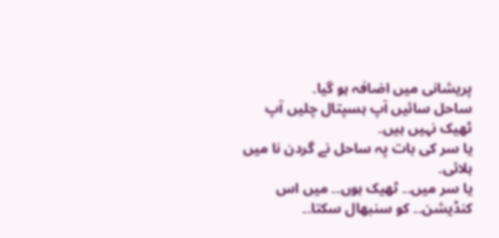پریشانی میں اضافہ ہو گیا۔
ساحل سائیں آپ ہسپتال چلیں آپ ٹھیک نہیں ہیں۔
یا سر کی بات پہ ساحل نے گردن نا میں ہلائی۔
یا سر میں۔۔ ٹھیک ہوں۔۔ میں اس کنڈیشن۔۔ کو سنبھال سکتا۔۔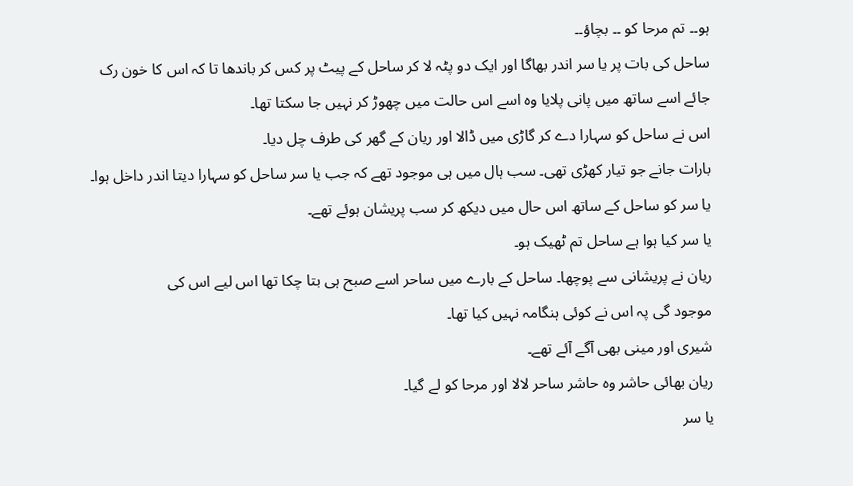ہو۔۔ تم مرحا کو ۔۔ بچاؤ۔۔
ساحل کی بات پر یا سر اندر بھاگا اور ایک دو پٹہ لا کر ساحل کے پیٹ پر کس کر باندھا تا کہ اس کا خون رک جائے اسے ساتھ میں پانی پلایا وہ اسے اس حالت میں چھوڑ کر نہیں جا سکتا تھا۔
اس نے ساحل کو سہارا دے کر گاڑی میں ڈالا اور ریان کے گھر کی طرف چل دیا۔
بارات جانے جو تیار کھڑی تھی۔ سب ہال میں ہی موجود تھے کہ جب یا سر ساحل کو سہارا دیتا اندر داخل ہوا۔
یا سر کو ساحل کے ساتھ اس حال میں دیکھ کر سب پریشان ہوئے تھے۔
یا سر کیا ہوا ہے ساحل تم ٹھیک ہو۔
ریان نے پریشانی سے پوچھا۔ ساحل کے بارے میں ساحر اسے صبح ہی بتا چکا تھا اس لیے اس کی
موجود گی پہ اس نے کوئی ہنگامہ نہیں کیا تھا۔
شیری اور مینی بھی آگے آئے تھے۔
ریان بھائی حاشر وہ حاشر ساحر لالا اور مرحا کو لے گیا۔
یا سر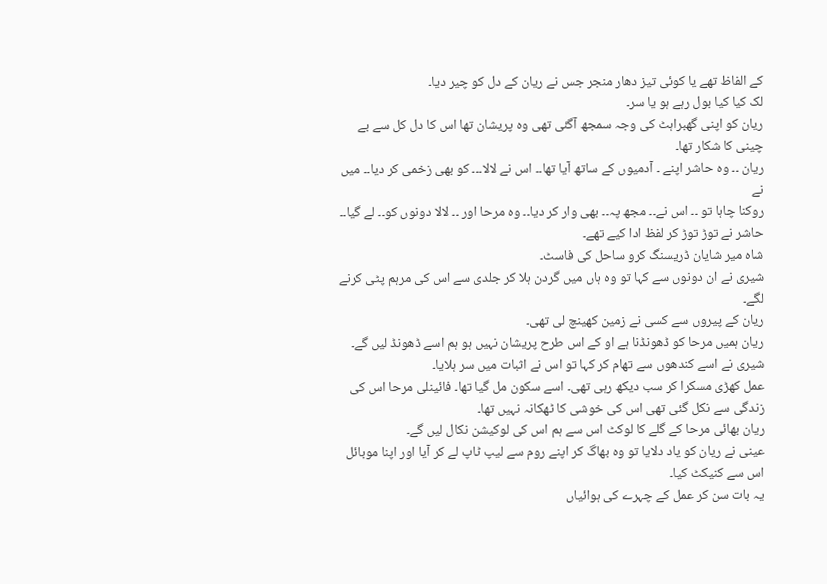کے الفاظ تھے یا کوئی تیز دھار منجر جس نے ریان کے دل کو چیر دیا۔
لک کیا کیا بول رہے ہو یا سر۔
ریان کو اپنی گھبراہٹ کی وجہ سمجھ آگئی تھی وہ پریشان تھا اس کا دل کل سے بے چینی کا شکار تھا۔
ریان ۔۔ وہ حاشر اپنے ۔ آدمیوں کے ساتھ آیا تھا۔۔ اس نے لالا۔۔۔ کو بھی زخمی کر دیا۔۔ میں نے
روکنا چاہا تو ۔۔ اس نے۔۔ مجھ پہ۔۔ بھی وار کر دیا۔۔ وہ مرحا اور ۔۔ لالا دونوں کو۔۔ لے گیا۔۔
حاشر نے توڑ توڑ کر لفظ ادا کیے تھے۔
شاہ میر شایان ڈریسنگ کرو ساحل کی فاسٹ۔
شیری نے ان دونوں سے کہا تو وہ ہاں میں گردن ہلا کر جلدی سے اس کی مرہم پٹی کرنے لگے۔
ریان کے پیروں سے کسی نے زمین کھینچ لی تھی۔
ریان ہمیں مرحا کو ڈھونڈنا ہے او کے اس طرح پریشان نہیں ہو ہم اسے ڈھونڈ لیں گے۔
شیری نے اسے کندھوں سے تھام کر کہا تو اس نے اثبات میں سر ہلایا۔
عمل کھڑی مسکرا کر سب دیکھ رہی تھی۔ اسے سکون مل گیا تھا۔ فائینلی مرحا اس کی زندگی سے نکل گئی تھی اس کی خوشی کا ٹھکانہ نہیں تھا۔
ریان بھائی مرحا کے گلے کا لوکٹ اس سے ہم اس کی لوکیشن نکال لیں گے۔
عینی نے ریان کو یاد دلایا تو وہ بھاگ کر اپنے روم سے لیپ ٹاپ لے کر آیا اور اپنا موبائل اس سے کنیکٹ کیا۔
یہ بات سن کر عمل کے چہرے کی ہوائیاں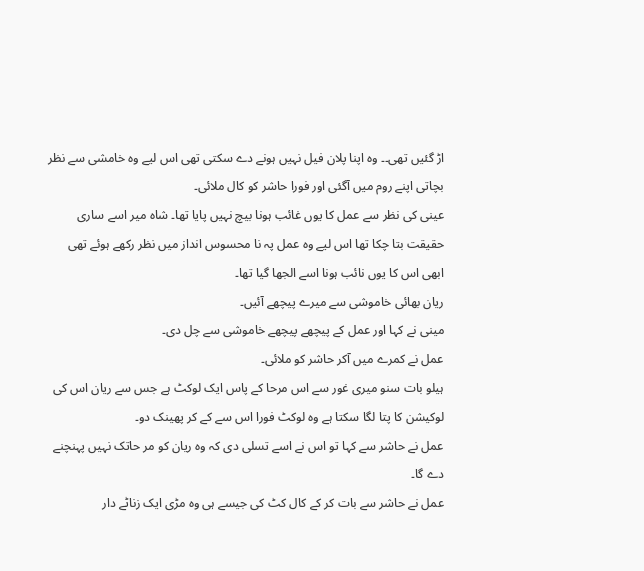اڑ گئیں تھی۔۔ وہ اپنا پلان فیل نہیں ہونے دے سکتی تھی اس لیے وہ خامشی سے نظر بچاتی اپنے روم میں آگئی اور فورا حاشر کو کال ملائی۔
عینی کی نظر سے عمل کا یوں غائب ہونا بیچ نہیں پایا تھا۔ شاہ میر اسے ساری حقیقت بتا چکا تھا اس لیے وہ عمل پہ نا محسوس انداز میں نظر رکھے ہوئے تھی ابھی اس کا یوں نائب ہونا اسے الجھا گیا تھا۔
ریان بھائی خاموشی سے میرے پیچھے آئیں۔
مینی نے کہا اور عمل کے پیچھے پیچھے خاموشی سے چل دی۔
عمل نے کمرے میں آکر حاشر کو ملائی۔
ہیلو بات سنو میری غور سے اس مرحا کے پاس ایک لوکٹ ہے جس سے ریان اس کی لوکیشن کا پتا لگا سکتا ہے وہ لوکٹ فورا اس سے کے کر پھینک دو۔
عمل نے حاشر سے کہا تو اس نے اسے تسلی دی کہ وہ ریان کو مر حاتک نہیں پہنچنے دے گا۔
عمل نے حاشر سے بات کر کے کال کٹ کی جیسے ہی وہ مڑی ایک زناٹے دار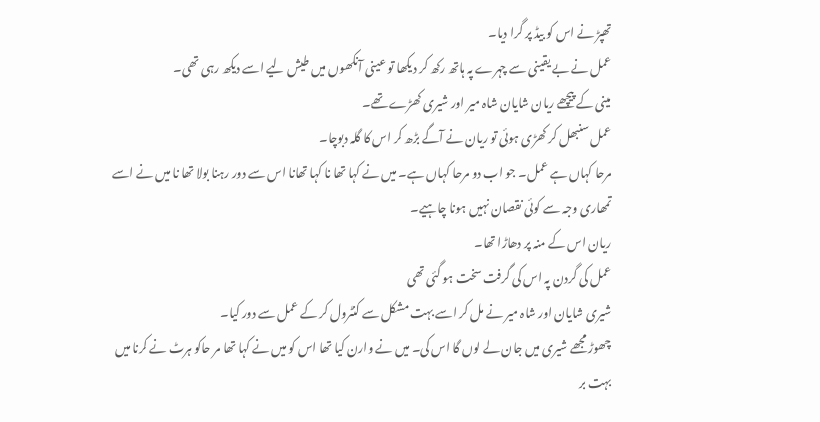تھپڑ نے اس کو بیڈ پر گرا دیا۔
عمل نے بے یقینی سے چہرے پہ ہاتھ رکھ کر دیکھا تو عینی آنکھوں میں طیش لیے اسے دیکھ رہی تھی۔
مینی کے پیچھے ریان شایان شاہ میر اور شیری کھڑے تھے۔
عمل سنبھل کر کھڑی ہوئی تو ریان نے آگے بڑھ کر اس کا گلہ دبوچا۔
مرحا کہاں ہے عمل۔ جو اب دو مرحا کہاں ہے۔ میں نے کہا تھا نا کہا تھانا اس سے دور رہنا بولا تھا نا میں نے اسے تمھاری وجہ سے کوئی نقصان نہیں ہونا چاہیے۔
ریان اس کے منہ پر دھاڑا تھا۔
عمل کی گردن پہ اس کی گرفت سخت ہو گئی تھی
شیری شایان اور شاہ میر نے مل کر اسے بہت مشکل سے کنٹرول کر کے عمل سے دور کیا۔
چھوڑ مجھے شیری میں جان لے لوں گا اس کی۔ میں نے وارن کیا تھا اس کو میں نے کہا تھا مر حاکو ہرٹ نے کرنا میں بہت بر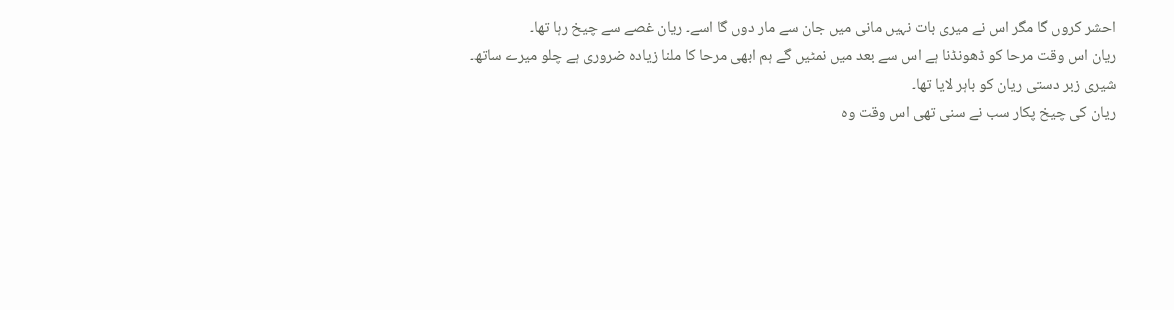احشر کروں گا مگر اس نے میری بات نہیں مانی میں جان سے مار دوں گا اسے۔ ریان غصے سے چیخ رہا تھا۔
ریان اس وقت مرحا کو ڈھونڈنا ہے اس سے بعد میں نمٹیں گے ہم ابھی مرحا کا ملنا زیادہ ضروری ہے چلو میرے ساتھ۔
شیری زبر دستی ریان کو باہر لایا تھا۔
ریان کی چیخ پکار سب نے سنی تھی اس وقت وہ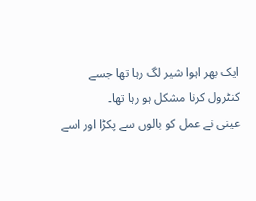ایک بھر اہوا شیر لگ رہا تھا جسے کنٹرول کرنا مشکل ہو رہا تھا۔
عینی نے عمل کو بالوں سے پکڑا اور اسے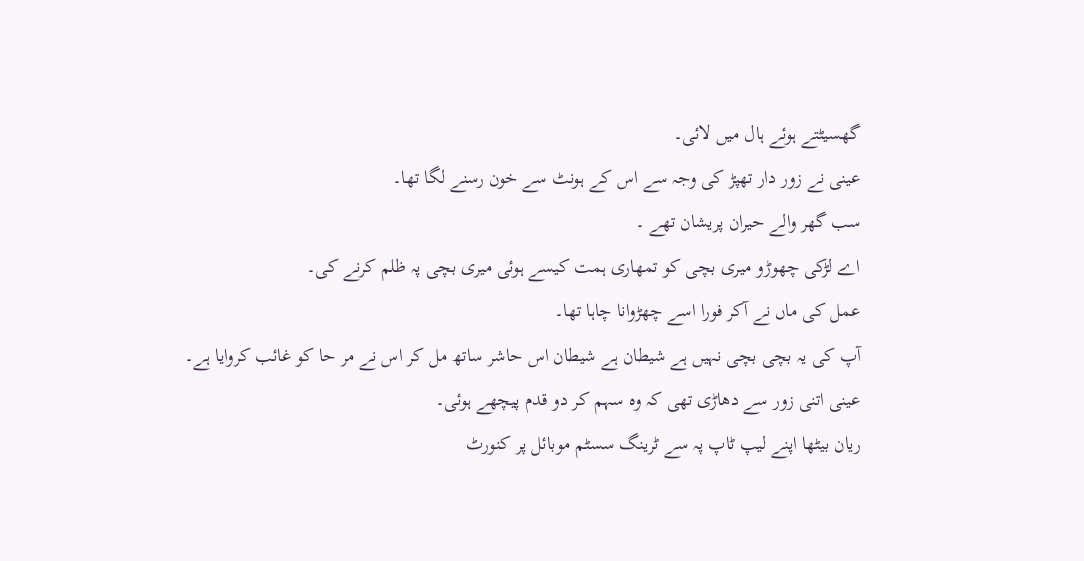گھسیٹتے ہوئے ہال میں لائی۔
عینی نے زور دار تھپڑ کی وجہ سے اس کے ہونٹ سے خون رسنے لگا تھا۔
سب گھر والے حیران پریشان تھے ۔
اے لڑکی چھوڑو میری بچی کو تمھاری ہمت کیسے ہوئی میری بچی پہ ظلم کرنے کی۔
عمل کی ماں نے آکر فورا اسے چھڑوانا چاہا تھا۔
آپ کی یہ بچی بچی نہیں ہے شیطان ہے شیطان اس حاشر ساتھ مل کر اس نے مر حا کو غائب کروایا ہے۔
عینی اتنی زور سے دھاڑی تھی کہ وہ سہم کر دو قدم پیچھے ہوئی۔
ریان بیٹھا اپنے لیپ ٹاپ پہ سے ٹرینگ سسٹم موبائل پر کنورٹ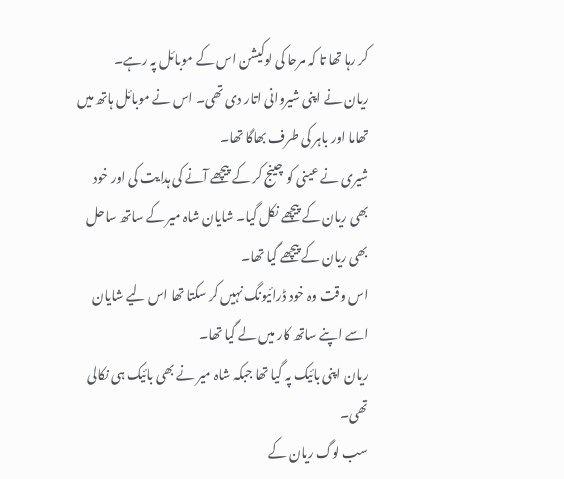کر رہا تھا تا کہ مرحا کی لوکیشن اس کے موبائل پہ رہے۔
ریان نے اپنی شیروانی اتار دی تھی۔ اس نے موبائل ہاتھ میں تھاما اور باہر کی طرف بھاگا تھا۔
شیری نے عینی کو چینج کر کے پیچھے آنے کی ہدایت کی اور خود بھی ریان کے پیچھے نکل گیا۔ شایان شاہ میر کے ساتھ ساحل بھی ریان کے پیچھے گیا تھا۔
اس وقت وہ خود ڈرائیونگ نہیں کر سکتا تھا اس لیے شایان اسے اپنے ساتھ کار میں لے گیا تھا۔
ریان اپنی بائیک پہ گیا تھا جبکہ شاہ میر نے بھی بائیک ہی نکالی تھی۔
سب لوگ ریان کے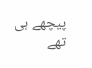پیچھے ہی تھے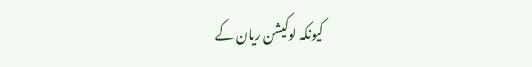کیونکہ لوکیشن ریان کے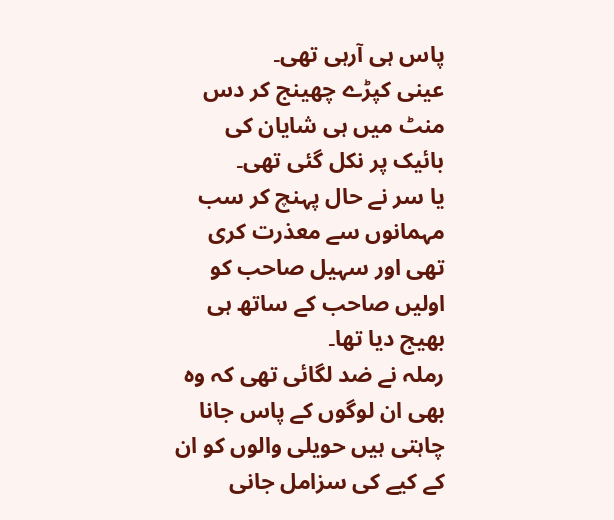پاس ہی آرہی تھی۔
عینی کپڑے چھینج کر دس منٹ میں ہی شایان کی بائیک پر نکل گئی تھی۔
یا سر نے حال پہنچ کر سب مہمانوں سے معذرت کری تھی اور سہیل صاحب کو اولیں صاحب کے ساتھ ہی بھیج دیا تھا۔
رملہ نے ضد لگائی تھی کہ وہ بھی ان لوگوں کے پاس جانا چاہتی ہیں حویلی والوں کو ان کے کیے کی سزامل جانی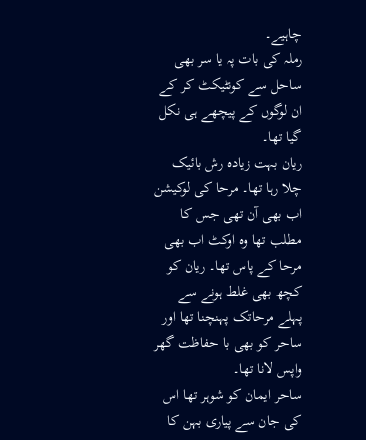چاہیے۔
رملہ کی بات پہ یا سر بھی ساحل سے کونٹیکٹ کر کے ان لوگوں کے پیچھے ہی نکل گیا تھا۔
ریان بہت زیادہ رش بائیک چلا رہا تھا۔ مرحا کی لوکیشن اب بھی آن تھی جس کا مطلب تھا وہ اوکٹ اب بھی مرحا کے پاس تھا۔ ریان کو کچھ بھی غلط ہونے سے پہلے مرحاتک پہنچنا تھا اور ساحر کو بھی با حفاظت گھر واپس لانا تھا۔
ساحر ایمان کو شوہر تھا اس کی جان سے پیاری بہن کا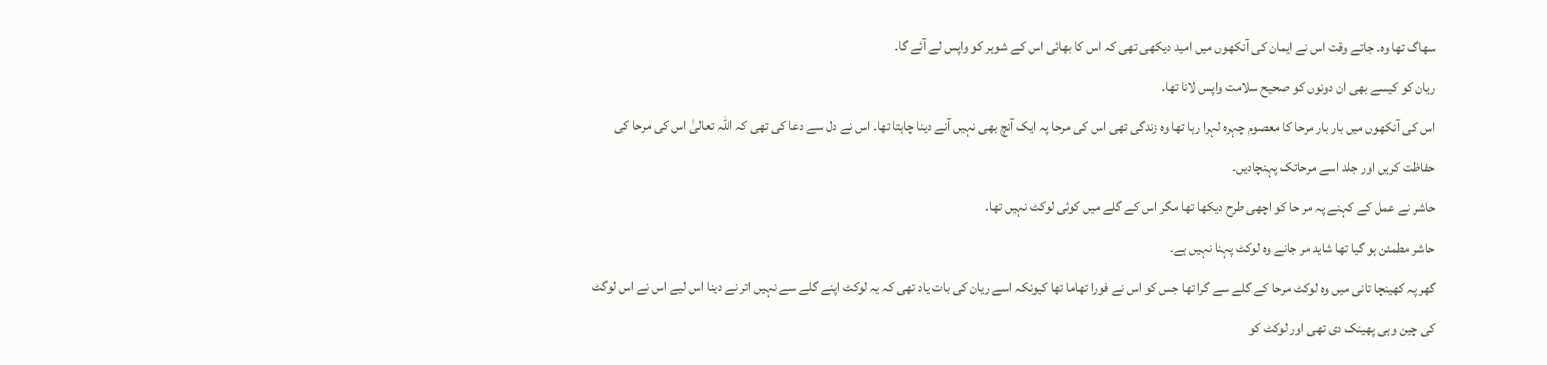سھاگ تھا وہ۔ جاتے وقت اس نے ایمان کی آنکھوں میں امید دیکھی تھی کہ اس کا بھائی اس کے شوہر کو واپس لے آئے گا۔
ریان کو کیسے بھی ان دونوں کو صحیح سلامت واپس لانا تھا۔
اس کی آنکھوں میں بار بار مرحا کا معصوم چہرہ لہرا رہا تھا وہ زندگی تھی اس کی مرحا پہ ایک آنچ بھی نہیں آنے دینا چاہتا تھا۔ اس نے دل سے دعا کی تھی کہ اللہ تعالیٰ اس کی مرحا کی حفاظت کریں اور جلد اسے مرحاتک پہنچادیں۔
حاشر نے عمل کے کہنے پہ مر حا کو اچھی طرح دیکھا تھا مگر اس کے گلے میں کوئی لوکٹ نہیں تھا۔
حاشر مطمئن ہو گیا تھا شاید مر جانے وہ لوکٹ پہنا نہیں ہے۔
گھر پہ کھینچا تانی میں وہ لوکٹ مرحا کے گلے سے گرا تھا جس کو اس نے فورا تھاما تھا کیونکہ اسے ریان کی بات یاد تھی کہ یہ لوکٹ اپنے گلے سے نہیں اتر نے دینا اس لیے اس نے اس لوگٹ کی چین وہی پھینک دی تھی اور لوکٹ کو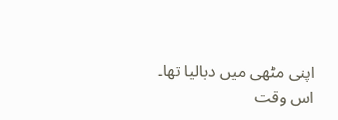اپنی مٹھی میں دبالیا تھا۔
اس وقت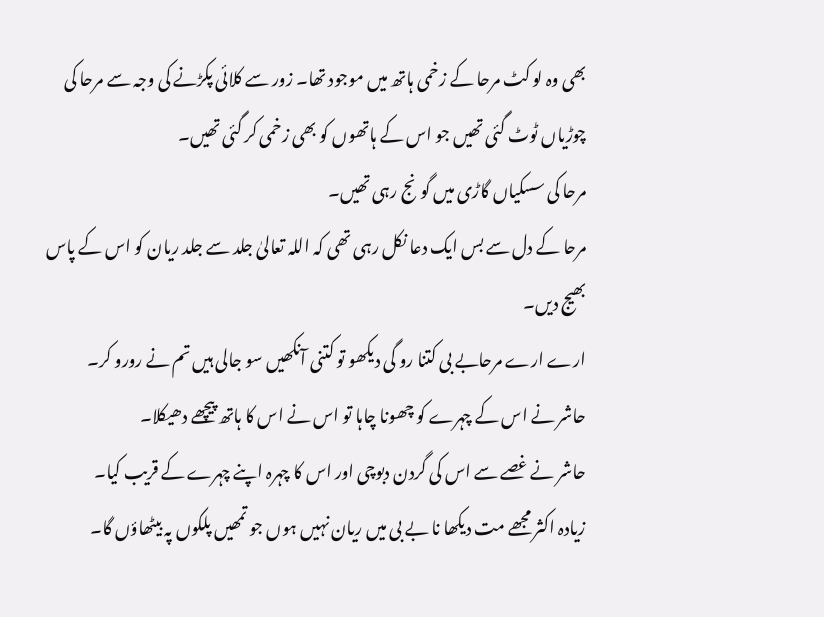بھی وہ لو کٹ مرحا کے زخمی ہاتھ میں موجود تھا۔ زور سے کلائی پکڑنے کی وجہ سے مرحا کی چوڑیاں ٹوٹ گئی تھیں جو اس کے ہاتھوں کو بھی زخمی کر گئی تھیں۔
مرحا کی سسکیاں گاڑی میں گونج رہی تھیں۔
مرحا کے دل سے بس ایک دعا نکل رہی تھی کہ اللہ تعالیٰ جلد سے جلد ریان کو اس کے پاس بھیج دیں۔
ارے ارے مرحابے بی کتنا رو گی دیکھو تو کتنی آنکھیں سو جالی ہیں تم نے رورو کر۔
حاشر نے اس کے چہرے کو چھونا چاہا تو اس نے اس کا ہاتھ پیچھے دھیکلا۔
حاشر نے غصے سے اس کی گردن دبوچی اور اس کا چہرہ اپنے چہرے کے قریب کیا۔
زیادہ اکثر مجھے مت دیکھا نا بے بی میں ریان نہیں ہوں جو تمھیں پلکوں پہ بیٹھاؤں گا۔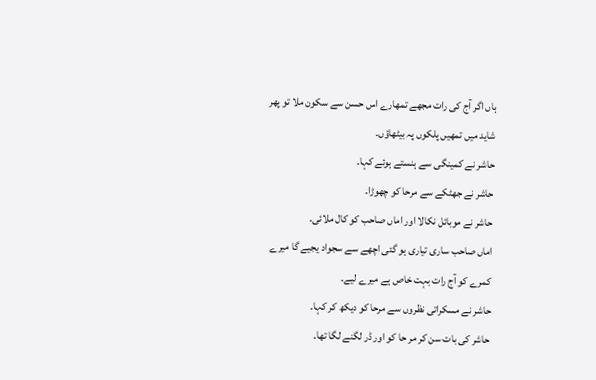ہاں اگر آج کی رات مجھے تمھارے اس حسن سے سکون ملا تو پھر شاید میں تمھیں پلکوں پہ بیٹھاؤں۔
حاشر نے کمینگی سے ہنستے ہوئے کہا۔
حاشر نے جھٹکے سے مرحا کو چھوڑا۔
حاشر نے موبائل نکالا اور اماں صاحب کو کال ملائی۔
اماں صاحب ساری تیاری ہو گئی اچھے سے سجواد یجیے گا میرے کمرے کو آج رات بہت خاص ہے میرے لیے۔
حاشر نے مسکراتی نظروں سے مرحا کو دیکھ کر کہا۔
حاشر کی بات سن کر مر حا کو اور ڈر لگنے لگا تھا۔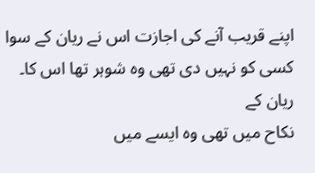اپنے قریب آنے کی اجازت اس نے ریان کے سوا کسی کو نہیں دی تھی وہ شوہر تھا اس کا۔ ریان کے
نکاح میں تھی وہ ایسے میں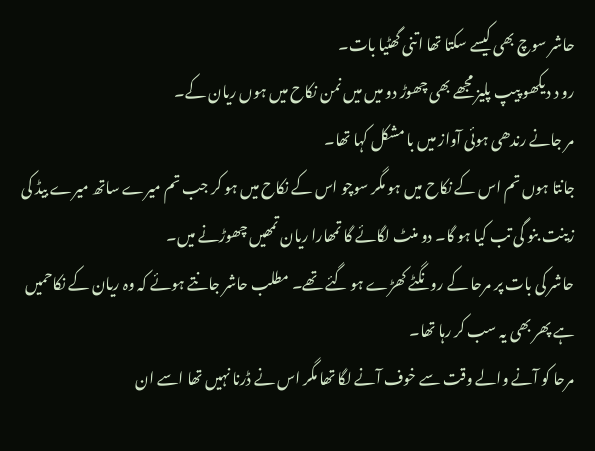حاشر سوچ بھی کیسے سکتا تھا اتنی گھٹیا بات۔
رو د دیکھو پیپ پلیز مجھے بھی چھوڑ دو میں میں نمن نکاح میں ہوں ریان کے۔
مر جانے رندھی ہوئی آواز میں با مشکل کہا تھا۔
جانتا ہوں تم اس کے نکاح میں ہو مگر سوچو اس کے نکاح میں ہو کر جب تم میرے ساتھ میرے بیڈ کی زینت بنو گی تب کیا ہو گا۔ دو منٹ لگائے گا تمھارا ریان تمھیں چھوڑنے میں۔
حاشر کی بات پر مرحا کے رونگٹے کھڑے ہو گئے تھے۔ مطلب حاشر جانتے ہوئے کہ وہ ریان کے نکاحمیں ہے پھر بھی یہ سب کر رہا تھا۔
مرحا کو آنے والے وقت سے خوف آنے لگا تھا مگر اس نے ڈرنا نہیں تھا اسے ان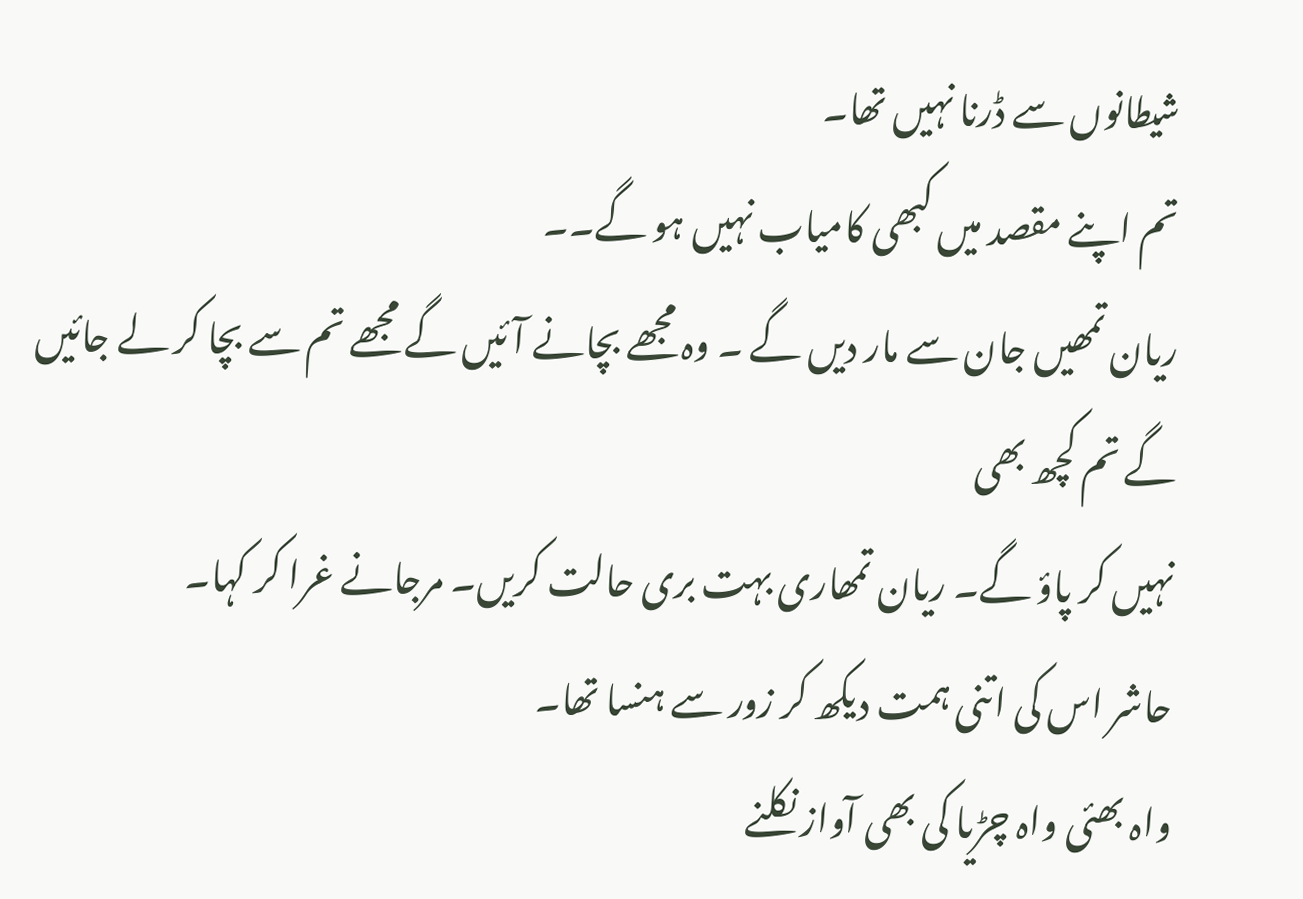شیطانوں سے ڈرنا نہیں تھا۔
تم اپنے مقصد میں کبھی کامیاب نہیں ہو گے۔۔
ریان تمھیں جان سے مار دیں گے ۔ وہ مجھے بچانے آئیں گے مجھے تم سے بچا کر لے جائیں گے تم کچھ بھی
نہیں کر پاؤ گے۔ ریان تمھاری بہت بری حالت کریں۔ مرجانے غرا کر کہا۔
حاشر اس کی اتنی ہمت دیکھ کر زور سے ہنسا تھا۔
واہ بھئی واہ چڑیا کی بھی آواز نکلنے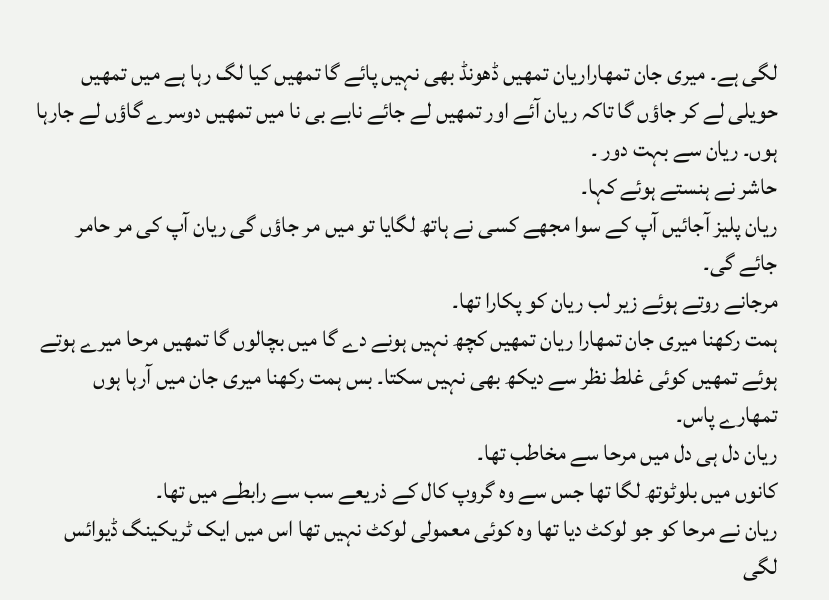لگی ہے۔ میری جان تمھاراریان تمھیں ڈھونڈ بھی نہیں پائے گا تمھیں کیا لگ رہا ہے میں تمھیں حویلی لے کر جاؤں گا تاکہ ریان آئے اور تمھیں لے جائے نابے بی نا میں تمھیں دوسرے گاؤں لے جارہا ہوں۔ ریان سے بہت دور ۔
حاشر نے ہنستے ہوئے کہا۔
ریان پلیز آجائیں آپ کے سوا مجھے کسی نے ہاتھ لگایا تو میں مر جاؤں گی ریان آپ کی مر حامر جائے گی۔
مرجانے روتے ہوئے زیر لب ریان کو پکارا تھا۔
ہمت رکھنا میری جان تمھارا ریان تمھیں کچھ نہیں ہونے دے گا میں بچالوں گا تمھیں مرحا میرے ہوتے ہوئے تمھیں کوئی غلط نظر سے دیکھ بھی نہیں سکتا۔ بس ہمت رکھنا میری جان میں آرہا ہوں تمھارے پاس۔
ریان دل ہی دل میں مرحا سے مخاطب تھا۔
کانوں میں بلوٹوتھ لگا تھا جس سے وہ گروپ کال کے ذریعے سب سے رابطے میں تھا۔
ریان نے مرحا کو جو لوکٹ دیا تھا وہ کوئی معمولی لوکٹ نہیں تھا اس میں ایک ٹریکینگ ڈیوائس لگی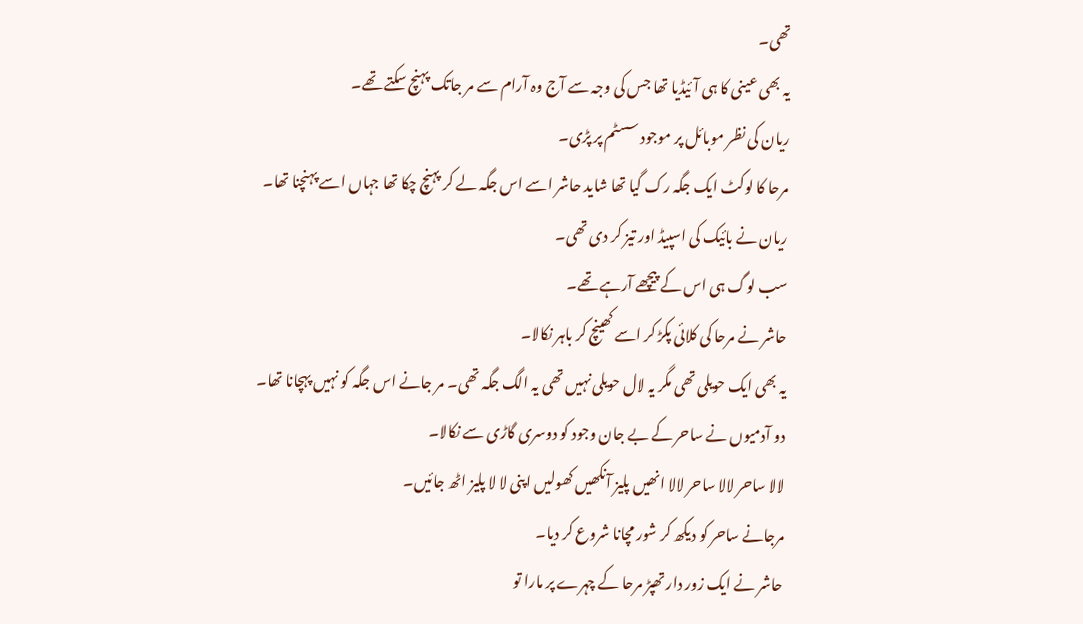تھی۔
یہ بھی عینی کا ہی آئیڈیا تھا جس کی وجہ سے آج وہ آرام سے مر جاتک پہنچ سکتے تھے۔
ریان کی نظر موبائل پر موجود سسٹم پر پڑی۔
مرحا کا لوکٹ ایک جگہ رک گیا تھا شاید حاشر اسے اس جگہ لے کر پہنچ چکا تھا جہاں اسے پہنچنا تھا۔
ریان نے بائیک کی اسپیڈ اور تیز کر دی تھی۔
سب لوگ ہی اس کے پیچھے آرہے تھے۔
حاشر نے مرحا کی کلائی پکڑ کر اسے کھینچ کر باہر نکالا۔
یہ بھی ایک حویلی تھی مگر یہ لال حویلی نہیں تھی یہ الگ جگہ تھی۔ مر جانے اس جگہ کو نہیں پہچانا تھا۔
دو آدمیوں نے ساحر کے بے جان وجود کو دوسری گاڑی سے نکالا۔
لالا ساحر لالا ساحر لالا انھیں پلیز آنکھیں کھولیں اپنی لا لا پلیز اٹھ جائیں۔
مرجانے ساحر کو دیکھ کر شور مچانا شروع کر دیا۔
حاشر نے ایک زور دار تھپڑ مرحا کے چہرے پر مارا تو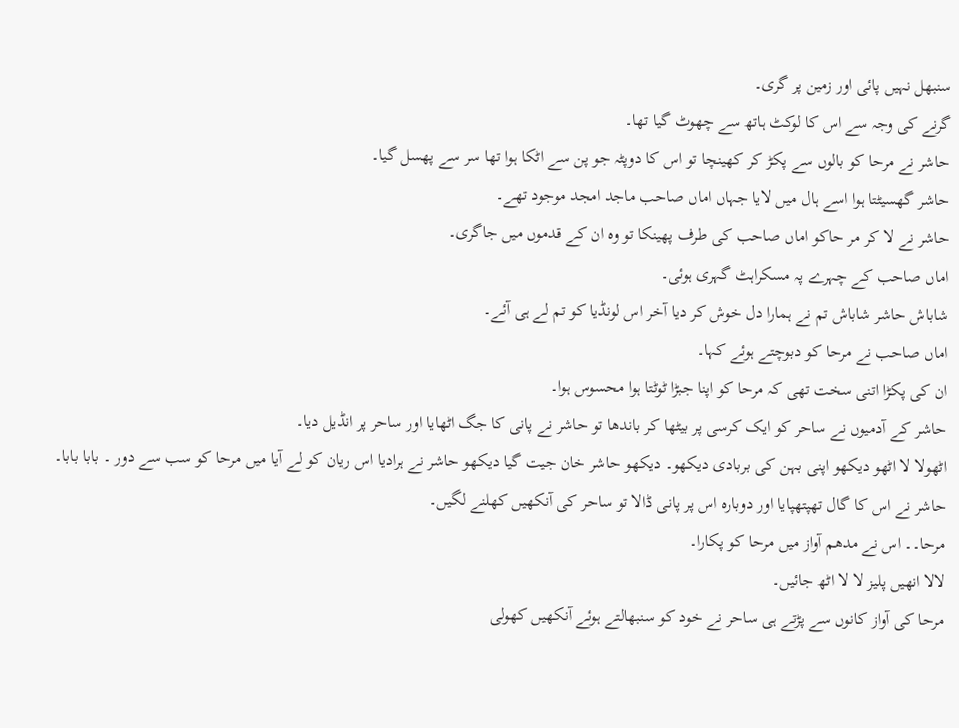سنبھل نہیں پائی اور زمین پر گری۔
گرنے کی وجہ سے اس کا لوکٹ ہاتھ سے چھوٹ گیا تھا۔
حاشر نے مرحا کو بالوں سے پکڑ کر کھینچا تو اس کا دوپٹہ جو پن سے اٹکا ہوا تھا سر سے پھسل گیا۔
حاشر گھسیٹتا ہوا اسے ہال میں لایا جہاں اماں صاحب ماجد امجد موجود تھے۔
حاشر نے لا کر مر حاکو اماں صاحب کی طرف پھینکا تو وہ ان کے قدموں میں جاگری۔
اماں صاحب کے چہرے پہ مسکراہٹ گہری ہوئی۔
شاباش حاشر شاباش تم نے ہمارا دل خوش کر دیا آخر اس لونڈیا کو تم لے ہی آئے۔
اماں صاحب نے مرحا کو دبوچتے ہوئے کہا۔
ان کی پکڑا اتنی سخت تھی کہ مرحا کو اپنا جبڑا ٹوٹتا ہوا محسوس ہوا۔
حاشر کے آدمیوں نے ساحر کو ایک کرسی پر بیٹھا کر باندھا تو حاشر نے پانی کا جگ اٹھایا اور ساحر پر انڈیل دیا۔
اٹھولا لا اٹھو دیکھو اپنی بہن کی بربادی دیکھو۔ دیکھو حاشر خان جیت گیا دیکھو حاشر نے ہرادیا اس ریان کو لے آیا میں مرحا کو سب سے دور ۔ بابا بابا۔
حاشر نے اس کا گال تھپتھپایا اور دوبارہ اس پر پانی ڈالا تو ساحر کی آنکھیں کھلنے لگیں۔
مرحا۔۔ اس نے مدھم آواز میں مرحا کو پکارا۔
لالا انھیں پلیز لا لا اٹھ جائیں۔
مرحا کی آواز کانوں سے پڑتے ہی ساحر نے خود کو سنبھالتے ہوئے آنکھیں کھولی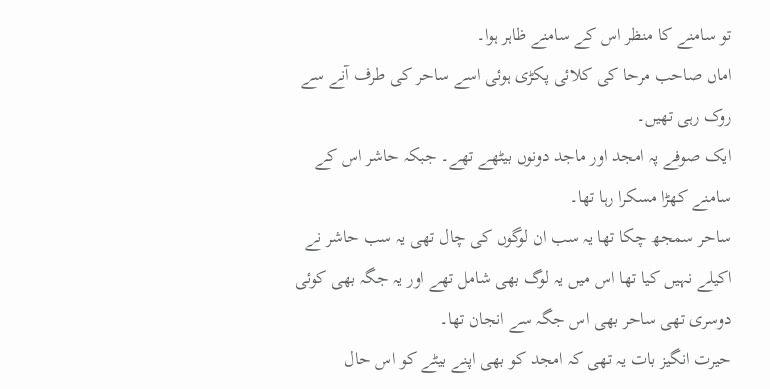تو سامنے کا منظر اس کے سامنے ظاہر ہوا۔
اماں صاحب مرحا کی کلائی پکڑی ہوئی اسے ساحر کی طرف آنے سے روک رہی تھیں۔
ایک صوفے پہ امجد اور ماجد دونوں بیٹھے تھے۔ جبکہ حاشر اس کے سامنے کھڑا مسکرا رہا تھا۔
ساحر سمجھ چکا تھا یہ سب ان لوگوں کی چال تھی یہ سب حاشر نے اکیلے نہیں کیا تھا اس میں یہ لوگ بھی شامل تھے اور یہ جگہ بھی کوئی دوسری تھی ساحر بھی اس جگہ سے انجان تھا۔
حیرت انگیز بات یہ تھی کہ امجد کو بھی اپنے بیٹے کو اس حال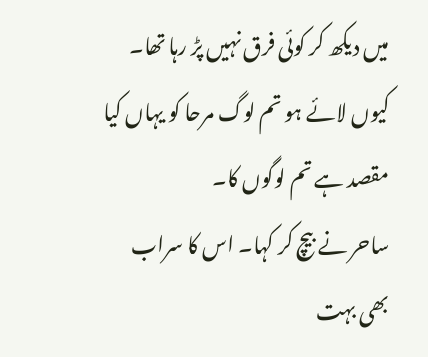میں دیکھ کر کوئی فرق نہیں پڑ رہا تھا۔ کیوں لائے ہو تم لوگ مرحا کو یہاں کیا مقصد ہے تم لوگوں کا۔
ساحر نے بیچ کر کہا۔ اس کا سراب بھی بہت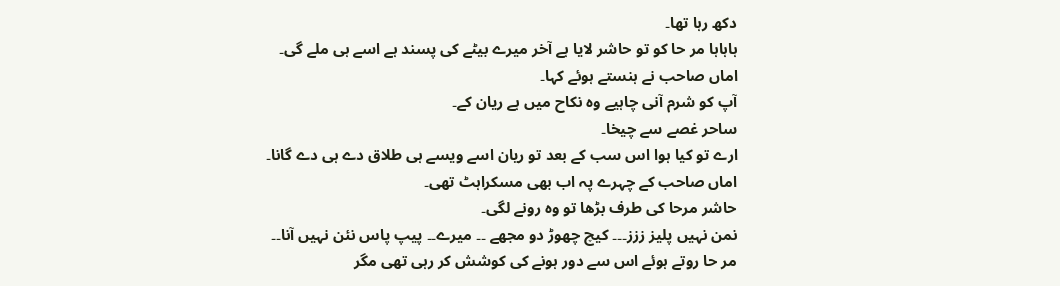دکھ رہا تھا۔
ہاہاہا مر حا کو تو حاشر لایا ہے آخر میرے بیٹے کی پسند ہے اسے ہی ملے گی۔
اماں صاحب نے ہنستے ہوئے کہا۔
آپ کو شرم آنی چاہیے وہ نکاح میں ہے ریان کے۔
ساحر غصے سے چیخا۔
ارے تو کیا ہوا اس سب کے بعد تو ریان اسے ویسے ہی طلاق دے ہی دے گانا۔
اماں صاحب کے چہرے پہ اب بھی مسکراہٹ تھی۔
حاشر مرحا کی طرف بڑھا تو وہ رونے لگی۔
نمن نہیں پلیز ززز۔۔۔ کیچ چھوڑ دو مجھے ۔۔ میرے۔۔ پیپ پاس نئن نہیں آنا۔۔
مر حا روتے ہوئے اس سے دور ہونے کی کوشش کر رہی تھی مگر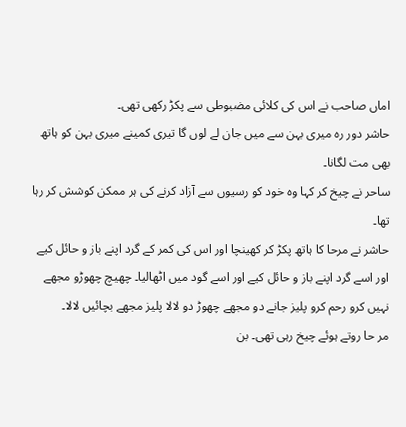اماں صاحب نے اس کی کلائی مضبوطی سے پکڑ رکھی تھی۔
حاشر دور رہ میری بہن سے میں جان لے لوں گا تیری کمینے میری بہن کو ہاتھ بھی مت لگانا۔
ساحر نے چیخ کر کہا وہ خود کو رسیوں سے آزاد کرنے کی ہر ممکن کوشش کر رہا تھا۔
حاشر نے مرحا کا ہاتھ پکڑ کر کھینچا اور اس کی کمر کے گرد اپنے باز و حائل کیے اور اسے گرد اپنے باز و حائل کیے اور اسے گود میں اٹھالیا۔ چھیچ چھوڑو مجھے نہیں کرو رحم کرو پلیز جانے دو مجھے چھوڑ دو لالا پلیز مجھے بچائیں لالا۔
مر حا روتے ہوئے چیخ رہی تھی۔ بن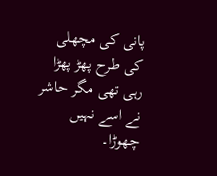پانی کی مچھلی کی طرح پھڑ پھڑا رہی تھی مگر حاشر نے اسے نہیں چھوڑا۔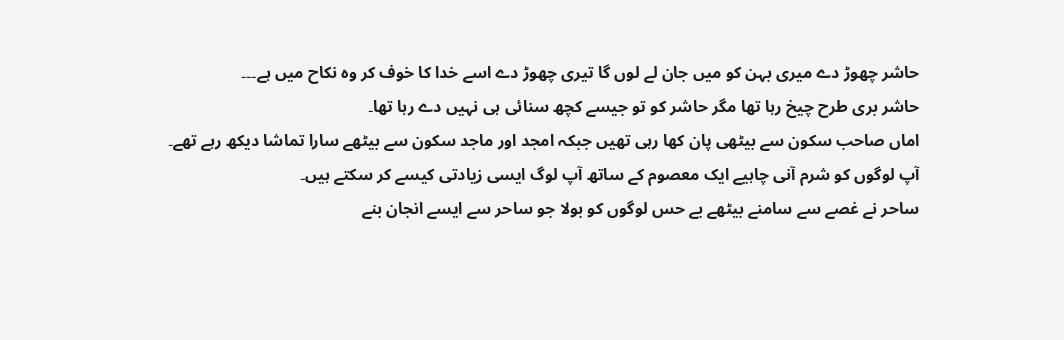حاشر چھوڑ دے میری بہن کو میں جان لے لوں گا تیری چھوڑ دے اسے خدا کا خوف کر وہ نکاح میں ہے۔۔۔
حاشر بری طرح چیخ رہا تھا مگر حاشر کو تو جیسے کچھ سنائی ہی نہیں دے رہا تھا۔
اماں صاحب سکون سے بیٹھی پان کھا رہی تھیں جبکہ امجد اور ماجد سکون سے بیٹھے سارا تماشا دیکھ رہے تھے۔
آپ لوگوں کو شرم آنی چاہیے ایک معصوم کے ساتھ آپ لوگ ایسی زیادتی کیسے کر سکتے ہیں۔
ساحر نے غصے سے سامنے بیٹھے بے حس لوگوں کو بولا جو ساحر سے ایسے انجان بنے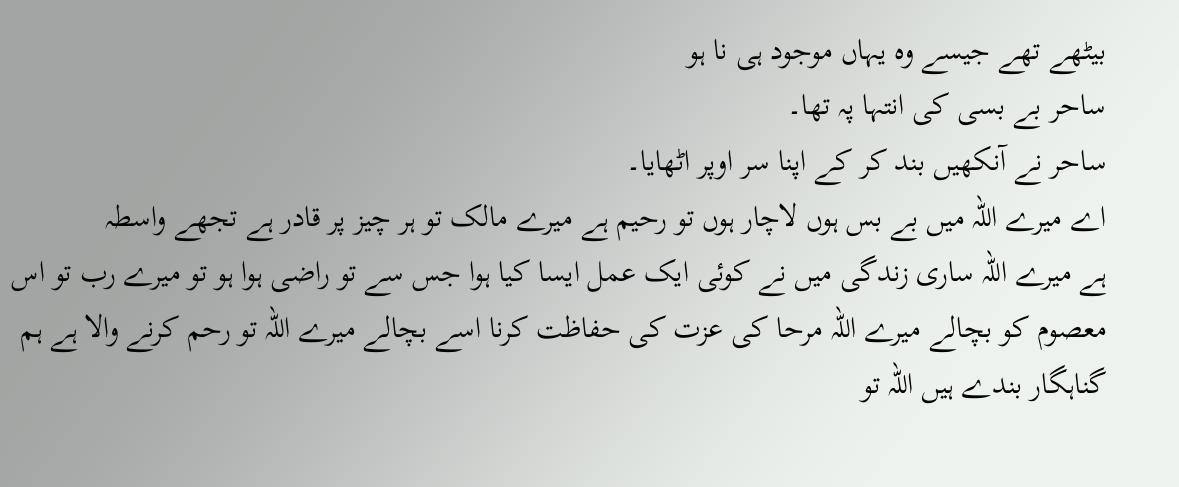بیٹھے تھے جیسے وہ یہاں موجود ہی نا ہو
ساحر بے بسی کی انتہا پہ تھا۔
ساحر نے آنکھیں بند کر کے اپنا سر اوپر اٹھایا۔
اے میرے اللہ میں بے بس ہوں لاچار ہوں تو رحیم ہے میرے مالک تو ہر چیز پر قادر ہے تجھے واسطہ
ہے میرے اللہ ساری زندگی میں نے کوئی ایک عمل ایسا کیا ہوا جس سے تو راضی ہوا ہو تو میرے رب تو اس معصوم کو بچالے میرے اللہ مرحا کی عزت کی حفاظت کرنا اسے بچالے میرے اللہ تو رحم کرنے والا ہے ہم گناہگار بندے ہیں اللہ تو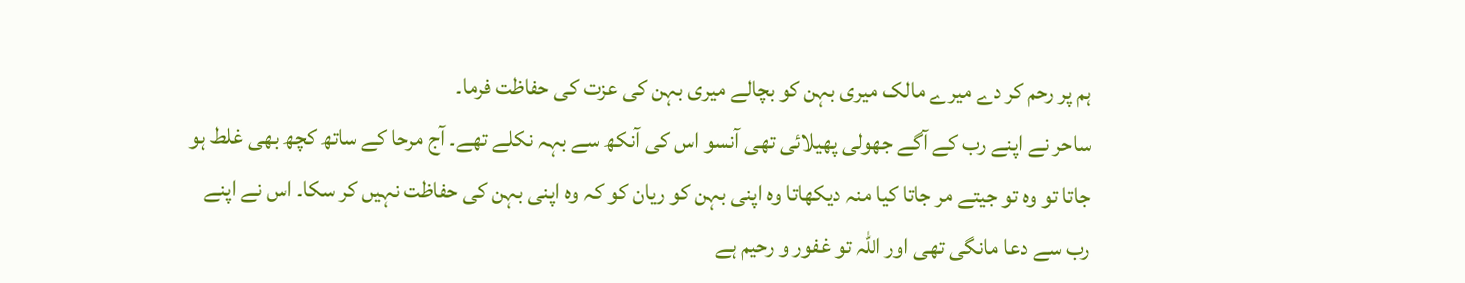ہم پر رحم کر دے میرے مالک میری بہن کو بچالے میری بہن کی عزت کی حفاظت فرما۔
ساحر نے اپنے رب کے آگے جھولی پھیلائی تھی آنسو اس کی آنکھ سے بہہ نکلے تھے۔ آج مرحا کے ساتھ کچھ بھی غلط ہو جاتا تو وہ تو جیتے مر جاتا کیا منہ دیکھاتا وہ اپنی بہن کو ریان کو کہ وہ اپنی بہن کی حفاظت نہیں کر سکا۔ اس نے اپنے رب سے دعا مانگی تھی اور اللہ تو غفور و رحیم ہے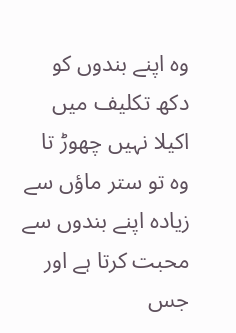وہ اپنے بندوں کو دکھ تکلیف میں اکیلا نہیں چھوڑ تا وہ تو ستر ماؤں سے زیادہ اپنے بندوں سے محبت کرتا ہے اور جس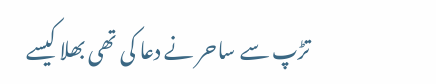تڑپ سے ساحر نے دعا کی تھی بھلا کیسے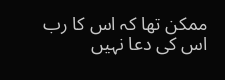ممکن تھا کہ اس کا رب اس کی دعا نہیں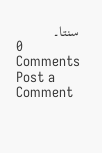سنتا۔
0 Comments
Post a Comment